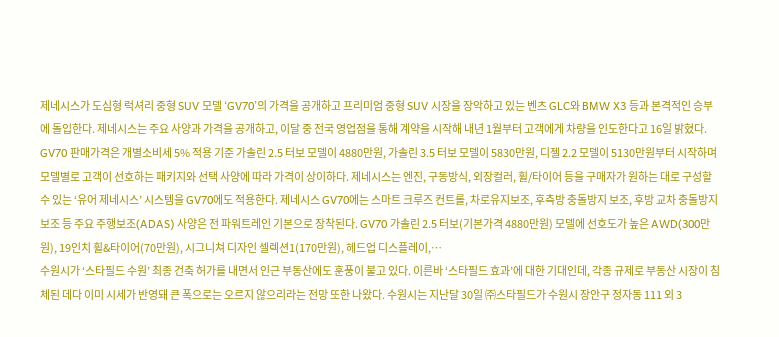제네시스가 도심형 럭셔리 중형 SUV 모델 ‘GV70’의 가격을 공개하고 프리미엄 중형 SUV 시장을 장악하고 있는 벤츠 GLC와 BMW X3 등과 본격적인 승부에 돌입한다. 제네시스는 주요 사양과 가격을 공개하고, 이달 중 전국 영업점을 통해 계약을 시작해 내년 1월부터 고객에게 차량을 인도한다고 16일 밝혔다. GV70 판매가격은 개별소비세 5% 적용 기준 가솔린 2.5 터보 모델이 4880만원, 가솔린 3.5 터보 모델이 5830만원, 디젤 2.2 모델이 5130만원부터 시작하며 모델별로 고객이 선호하는 패키지와 선택 사양에 따라 가격이 상이하다. 제네시스는 엔진, 구동방식, 외장컬러, 휠/타이어 등을 구매자가 원하는 대로 구성할 수 있는 ‘유어 제네시스’ 시스템을 GV70에도 적용한다. 제네시스 GV70에는 스마트 크루즈 컨트롤, 차로유지보조, 후측방 충돌방지 보조, 후방 교차 충돌방지 보조 등 주요 주행보조(ADAS) 사양은 전 파워트레인 기본으로 장착된다. GV70 가솔린 2.5 터보(기본가격 4880만원) 모델에 선호도가 높은 AWD(300만원), 19인치 휠&타이어(70만원), 시그니쳐 디자인 셀렉션1(170만원), 헤드업 디스플레이,…
수원시가 ‘스타필드 수원’ 최종 건축 허가를 내면서 인근 부동산에도 훈풍이 불고 있다. 이른바 ‘스타필드 효과’에 대한 기대인데, 각종 규제로 부동산 시장이 침체된 데다 이미 시세가 반영돼 큰 폭으로는 오르지 않으리라는 전망 또한 나왔다. 수원시는 지난달 30일 ㈜스타필드가 수원시 장안구 정자동 111 외 3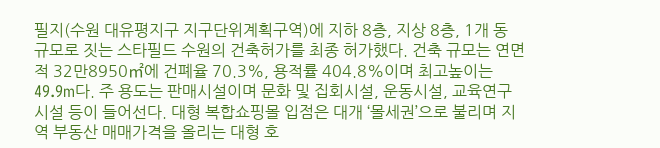필지(수원 대유평지구 지구단위계획구역)에 지하 8층, 지상 8층, 1개 동 규모로 짓는 스타필드 수원의 건축허가를 최종 허가했다. 건축 규모는 연면적 32만8950㎡에 건폐율 70.3%, 용적률 404.8%이며 최고높이는 49.9m다. 주 용도는 판매시설이며 문화 및 집회시설, 운동시설, 교육연구시설 등이 들어선다. 대형 복합쇼핑몰 입점은 대개 ‘몰세권’으로 불리며 지역 부동산 매매가격을 올리는 대형 호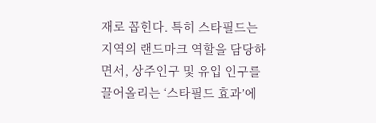재로 꼽힌다. 특히 스타필드는 지역의 랜드마크 역할을 담당하면서, 상주인구 및 유입 인구를 끌어올리는 ‘스타필드 효과’에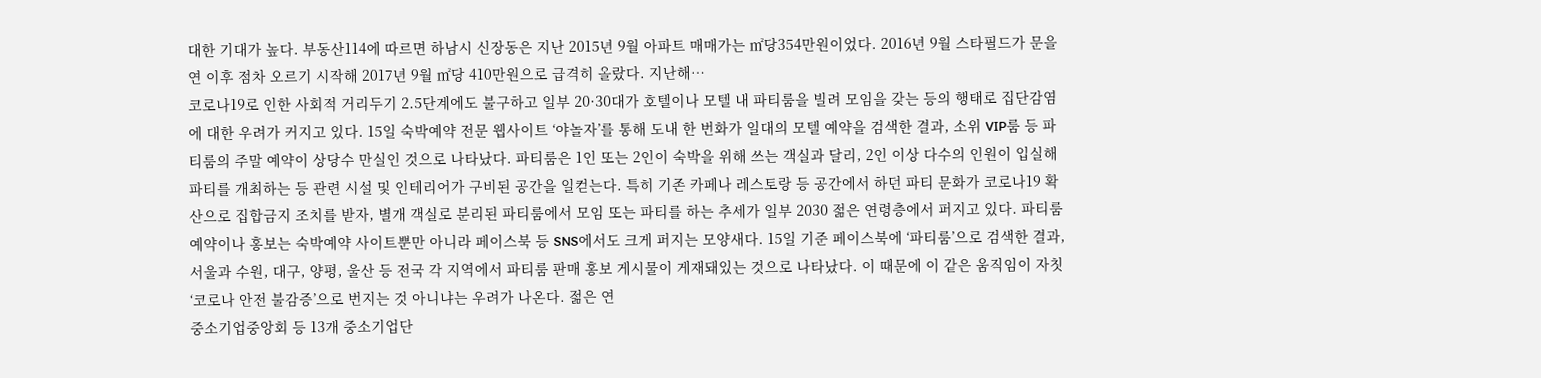대한 기대가 높다. 부동산114에 따르면 하남시 신장동은 지난 2015년 9월 아파트 매매가는 ㎡당354만원이었다. 2016년 9월 스타필드가 문을 연 이후 점차 오르기 시작해 2017년 9월 ㎡당 410만원으로 급격히 올랐다. 지난해…
코로나19로 인한 사회적 거리두기 2.5단계에도 불구하고 일부 20·30대가 호텔이나 모텔 내 파티룸을 빌려 모임을 갖는 등의 행태로 집단감염에 대한 우려가 커지고 있다. 15일 숙박예약 전문 웹사이트 ‘야놀자’를 통해 도내 한 번화가 일대의 모텔 예약을 검색한 결과, 소위 VIP룸 등 파티룸의 주말 예약이 상당수 만실인 것으로 나타났다. 파티룸은 1인 또는 2인이 숙박을 위해 쓰는 객실과 달리, 2인 이상 다수의 인원이 입실해 파티를 개최하는 등 관련 시설 및 인테리어가 구비된 공간을 일컫는다. 특히 기존 카페나 레스토랑 등 공간에서 하던 파티 문화가 코로나19 확산으로 집합금지 조치를 받자, 별개 객실로 분리된 파티룸에서 모임 또는 파티를 하는 추세가 일부 2030 젊은 연령층에서 퍼지고 있다. 파티룸 예약이나 홍보는 숙박예약 사이트뿐만 아니라 페이스북 등 SNS에서도 크게 퍼지는 모양새다. 15일 기준 페이스북에 ‘파티룸’으로 검색한 결과, 서울과 수원, 대구, 양평, 울산 등 전국 각 지역에서 파티룸 판매 홍보 게시물이 게재돼있는 것으로 나타났다. 이 때문에 이 같은 움직임이 자칫 ‘코로나 안전 불감증’으로 번지는 것 아니냐는 우려가 나온다. 젊은 연
중소기업중앙회 등 13개 중소기업단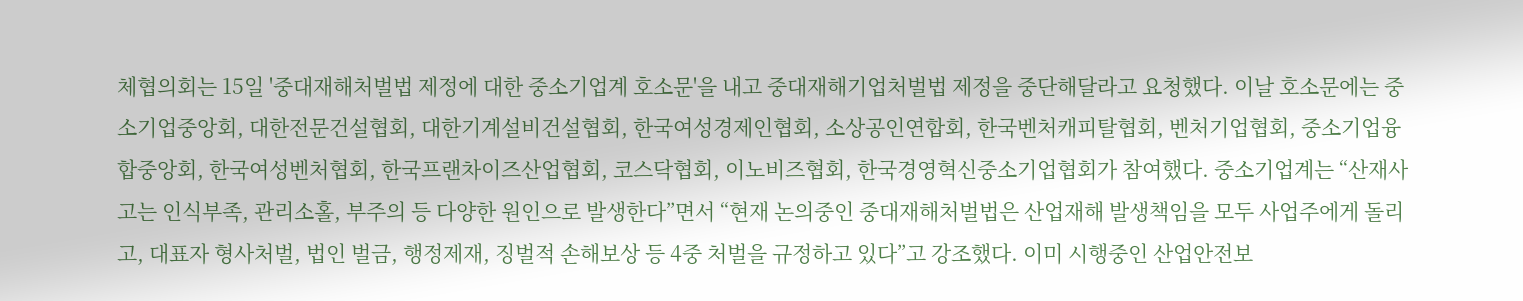체협의회는 15일 '중대재해처벌법 제정에 대한 중소기업계 호소문'을 내고 중대재해기업처벌법 제정을 중단해달라고 요청했다. 이날 호소문에는 중소기업중앙회, 대한전문건설협회, 대한기계설비건설협회, 한국여성경제인협회, 소상공인연합회, 한국벤처캐피탈협회, 벤처기업협회, 중소기업융합중앙회, 한국여성벤처협회, 한국프랜차이즈산업협회, 코스닥협회, 이노비즈협회, 한국경영혁신중소기업협회가 참여했다. 중소기업계는 “산재사고는 인식부족, 관리소홀, 부주의 등 다양한 원인으로 발생한다”면서 “현재 논의중인 중대재해처벌법은 산업재해 발생책임을 모두 사업주에게 돌리고, 대표자 형사처벌, 법인 벌금, 행정제재, 징벌적 손해보상 등 4중 처벌을 규정하고 있다”고 강조했다. 이미 시행중인 산업안전보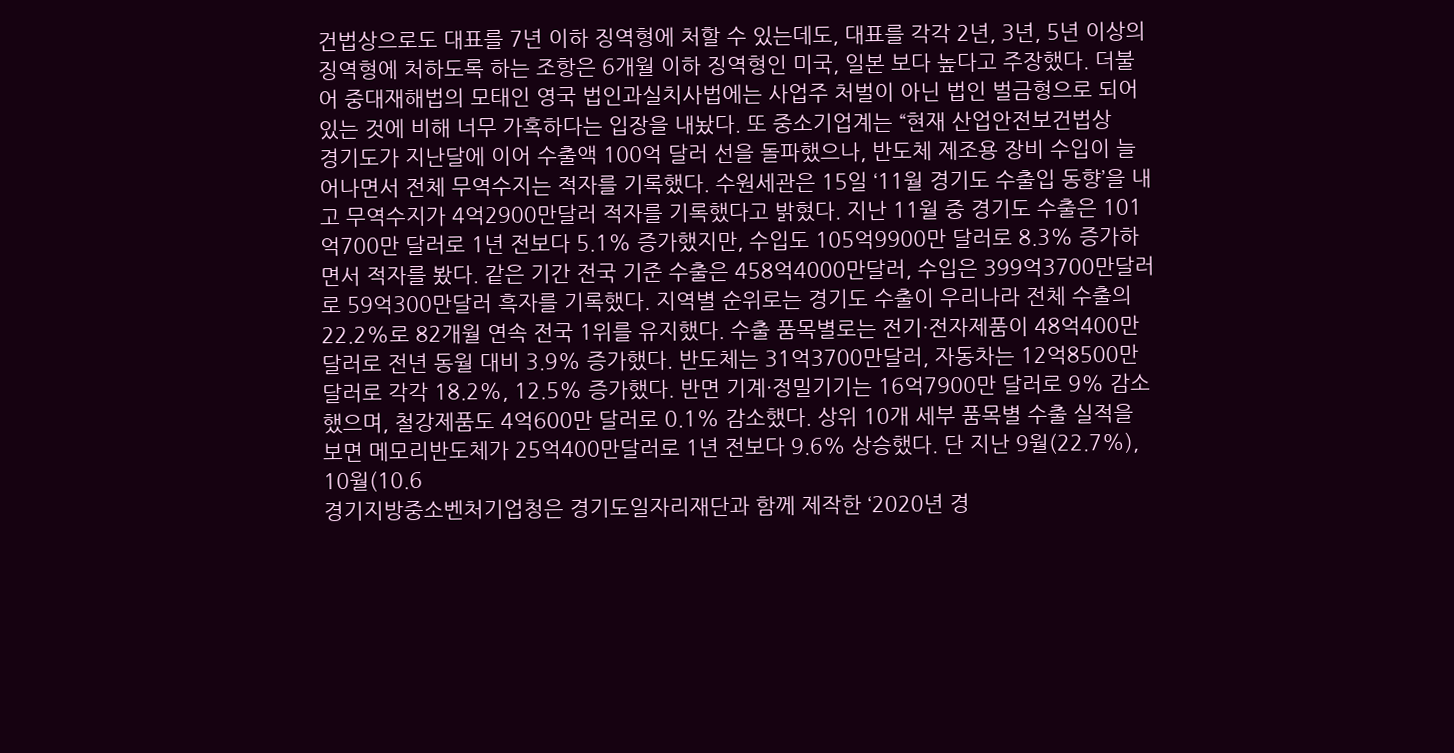건법상으로도 대표를 7년 이하 징역형에 처할 수 있는데도, 대표를 각각 2년, 3년, 5년 이상의 징역형에 처하도록 하는 조항은 6개월 이하 징역형인 미국, 일본 보다 높다고 주장했다. 더불어 중대재해법의 모태인 영국 법인과실치사법에는 사업주 처벌이 아닌 법인 벌금형으로 되어 있는 것에 비해 너무 가혹하다는 입장을 내놨다. 또 중소기업계는 “현재 산업안전보건법상
경기도가 지난달에 이어 수출액 100억 달러 선을 돌파했으나, 반도체 제조용 장비 수입이 늘어나면서 전체 무역수지는 적자를 기록했다. 수원세관은 15일 ‘11월 경기도 수출입 동향’을 내고 무역수지가 4억2900만달러 적자를 기록했다고 밝혔다. 지난 11월 중 경기도 수출은 101억700만 달러로 1년 전보다 5.1% 증가했지만, 수입도 105억9900만 달러로 8.3% 증가하면서 적자를 봤다. 같은 기간 전국 기준 수출은 458억4000만달러, 수입은 399억3700만달러로 59억300만달러 흑자를 기록했다. 지역별 순위로는 경기도 수출이 우리나라 전체 수출의 22.2%로 82개월 연속 전국 1위를 유지했다. 수출 품목별로는 전기·전자제품이 48억400만 달러로 전년 동월 대비 3.9% 증가했다. 반도체는 31억3700만달러, 자동차는 12억8500만달러로 각각 18.2%, 12.5% 증가했다. 반면 기계·정밀기기는 16억7900만 달러로 9% 감소했으며, 철강제품도 4억600만 달러로 0.1% 감소했다. 상위 10개 세부 품목별 수출 실적을 보면 메모리반도체가 25억400만달러로 1년 전보다 9.6% 상승했다. 단 지난 9월(22.7%), 10월(10.6
경기지방중소벤처기업청은 경기도일자리재단과 함께 제작한 ‘2020년 경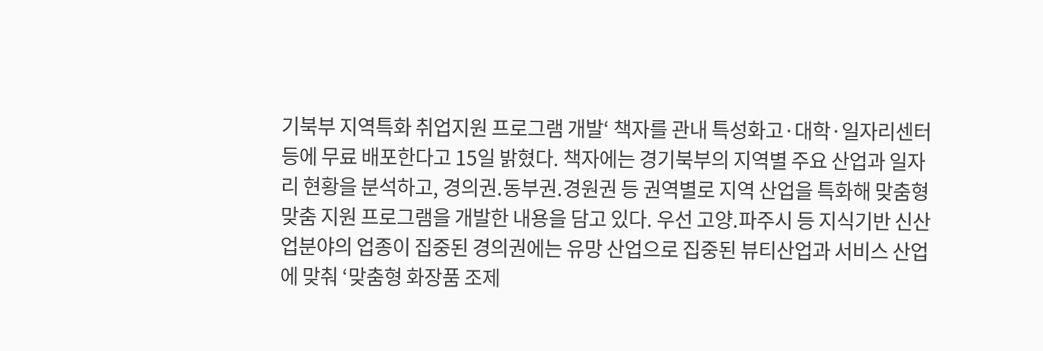기북부 지역특화 취업지원 프로그램 개발‘ 책자를 관내 특성화고·대학·일자리센터 등에 무료 배포한다고 15일 밝혔다. 책자에는 경기북부의 지역별 주요 산업과 일자리 현황을 분석하고, 경의권․동부권․경원권 등 권역별로 지역 산업을 특화해 맞춤형 맞춤 지원 프로그램을 개발한 내용을 담고 있다. 우선 고양․파주시 등 지식기반 신산업분야의 업종이 집중된 경의권에는 유망 산업으로 집중된 뷰티산업과 서비스 산업에 맞춰 ‘맞춤형 화장품 조제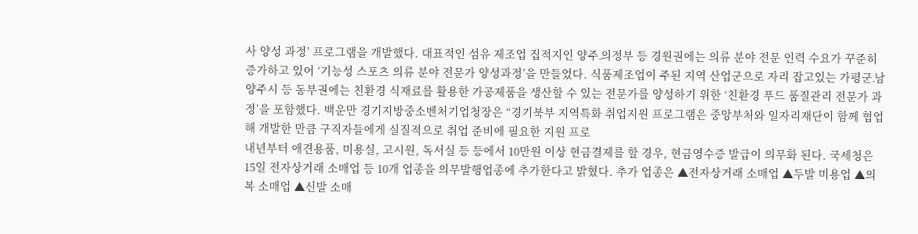사 양성 과정’ 프로그램을 개발했다. 대표적인 섬유 제조업 집적지인 양주․의정부 등 경원권에는 의류 분야 전문 인력 수요가 꾸준히 증가하고 있어 ‘기능성 스포츠 의류 분야 전문가 양성과정’을 만들었다. 식품제조업이 주된 지역 산업군으로 자리 잡고있는 가평군․남양주시 등 동부권에는 친환경 식재료를 활용한 가공제품을 생산할 수 있는 전문가를 양성하기 위한 ‘친환경 푸드 품질관리 전문가 과정’을 포함했다. 백운만 경기지방중소벤처기업청장은 “경기북부 지역특화 취업지원 프로그램은 중앙부처와 일자리재단이 함께 협업해 개발한 만큼 구직자들에게 실질적으로 취업 준비에 필요한 지원 프로
내년부터 애견용품, 미용실, 고시원, 독서실 등 등에서 10만원 이상 현금결제를 할 경우, 현금영수증 발급이 의무화 된다. 국세청은 15일 전자상거래 소매업 등 10개 업종을 의무발행업종에 추가한다고 밝혔다. 추가 업종은 ▲전자상거래 소매업 ▲두발 미용업 ▲의복 소매업 ▲신발 소매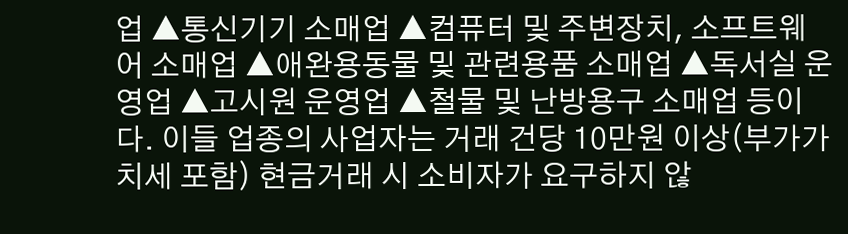업 ▲통신기기 소매업 ▲컴퓨터 및 주변장치, 소프트웨어 소매업 ▲애완용동물 및 관련용품 소매업 ▲독서실 운영업 ▲고시원 운영업 ▲철물 및 난방용구 소매업 등이다. 이들 업종의 사업자는 거래 건당 10만원 이상(부가가치세 포함) 현금거래 시 소비자가 요구하지 않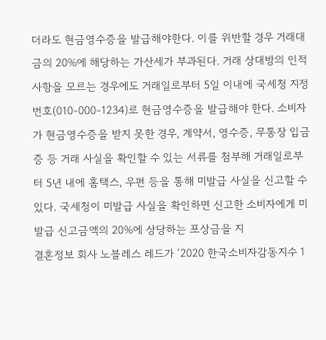더라도 현금영수증을 발급해야한다. 이를 위반할 경우 거래대금의 20%에 해당하는 가산세가 부과된다. 거래 상대방의 인적사항을 모르는 경우에도 거래일로부터 5일 이내에 국세청 지정번호(010-000-1234)로 현금영수증을 발급해야 한다. 소비자가 현금영수증을 받지 못한 경우, 계약서, 영수증, 무통장 입금증 등 거래 사실을 확인할 수 있는 서류를 첨부해 거래일로부터 5년 내에 홈택스, 우편 등을 통해 미발급 사실을 신고할 수 있다. 국세청이 미발급 사실을 확인하면 신고한 소비자에게 미발급 신고금액의 20%에 상당하는 포상금을 지
결혼정보 회사 노블레스 레드가 ‘2020 한국소비자감동지수 1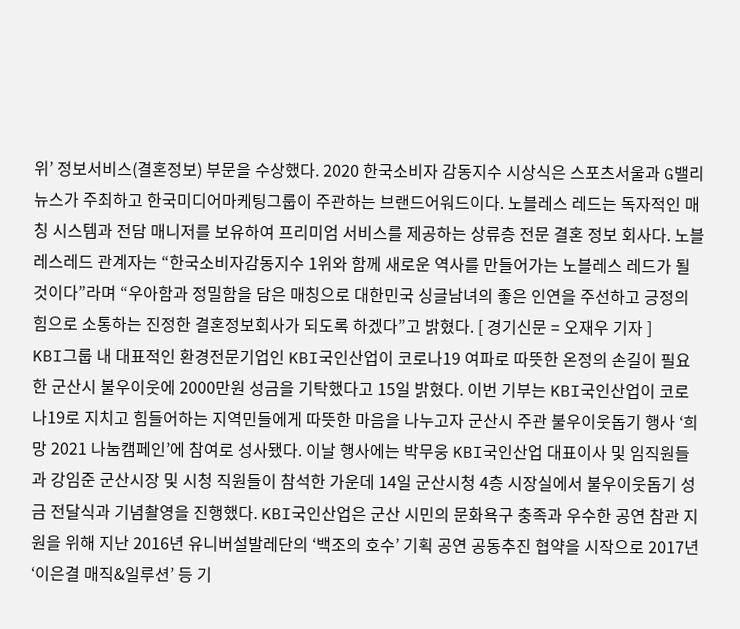위’ 정보서비스(결혼정보) 부문을 수상했다. 2020 한국소비자 감동지수 시상식은 스포츠서울과 G밸리뉴스가 주최하고 한국미디어마케팅그룹이 주관하는 브랜드어워드이다. 노블레스 레드는 독자적인 매칭 시스템과 전담 매니저를 보유하여 프리미엄 서비스를 제공하는 상류층 전문 결혼 정보 회사다. 노블레스레드 관계자는 “한국소비자감동지수 1위와 함께 새로운 역사를 만들어가는 노블레스 레드가 될 것이다”라며 “우아함과 정밀함을 담은 매칭으로 대한민국 싱글남녀의 좋은 인연을 주선하고 긍정의 힘으로 소통하는 진정한 결혼정보회사가 되도록 하겠다”고 밝혔다. [ 경기신문 = 오재우 기자 ]
KBI그룹 내 대표적인 환경전문기업인 KBI국인산업이 코로나19 여파로 따뜻한 온정의 손길이 필요한 군산시 불우이웃에 2000만원 성금을 기탁했다고 15일 밝혔다. 이번 기부는 KBI국인산업이 코로나19로 지치고 힘들어하는 지역민들에게 따뜻한 마음을 나누고자 군산시 주관 불우이웃돕기 행사 ‘희망 2021 나눔캠페인’에 참여로 성사됐다. 이날 행사에는 박무웅 KBI국인산업 대표이사 및 임직원들과 강임준 군산시장 및 시청 직원들이 참석한 가운데 14일 군산시청 4층 시장실에서 불우이웃돕기 성금 전달식과 기념촬영을 진행했다. KBI국인산업은 군산 시민의 문화욕구 충족과 우수한 공연 참관 지원을 위해 지난 2016년 유니버설발레단의 ‘백조의 호수’ 기획 공연 공동추진 협약을 시작으로 2017년 ‘이은결 매직&일루션’ 등 기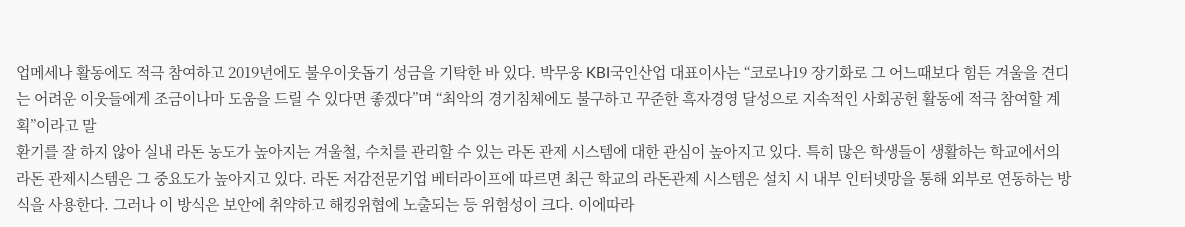업메세나 활동에도 적극 참여하고 2019년에도 불우이웃돕기 성금을 기탁한 바 있다. 박무웅 KBI국인산업 대표이사는 “코로나19 장기화로 그 어느때보다 힘든 겨울을 견디는 어려운 이웃들에게 조금이나마 도움을 드릴 수 있다면 좋겠다”며 “최악의 경기침체에도 불구하고 꾸준한 흑자경영 달성으로 지속적인 사회공헌 활동에 적극 참여할 계획”이라고 말
환기를 잘 하지 않아 실내 라돈 농도가 높아지는 겨울철, 수치를 관리할 수 있는 라돈 관제 시스템에 대한 관심이 높아지고 있다. 특히 많은 학생들이 생활하는 학교에서의 라돈 관제시스템은 그 중요도가 높아지고 있다. 라돈 저감전문기업 베터라이프에 따르면 최근 학교의 라돈관제 시스템은 설치 시 내부 인터넷망을 통해 외부로 연동하는 방식을 사용한다. 그러나 이 방식은 보안에 취약하고 해킹위협에 노출되는 등 위험성이 크다. 이에따라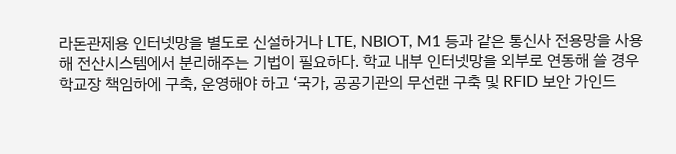라돈관제용 인터넷망을 별도로 신설하거나 LTE, NBIOT, M1 등과 같은 통신사 전용망을 사용해 전산시스템에서 분리해주는 기법이 필요하다. 학교 내부 인터넷망을 외부로 연동해 쓸 경우 학교장 책임하에 구축, 운영해야 하고 ‘국가, 공공기관의 무선랜 구축 및 RFID 보안 가인드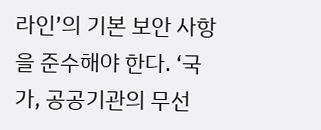라인’의 기본 보안 사항을 준수해야 한다. ‘국가, 공공기관의 무선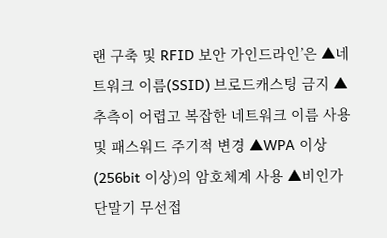랜 구축 및 RFID 보안 가인드라인’은 ▲네트워크 이름(SSID) 브로드캐스팅 금지 ▲추측이 어렵고 복잡한 네트워크 이름 사용 및 패스워드 주기적 변경 ▲WPA 이상(256bit 이상)의 암호체계 사용 ▲비인가 단말기 무선접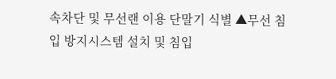속차단 및 무선랜 이용 단말기 식별 ▲무선 침입 방지시스템 설치 및 침입